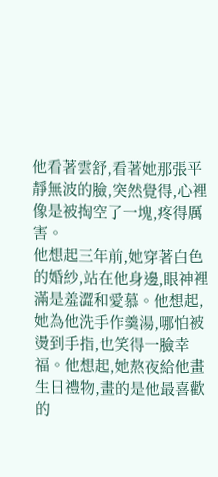他看著雲舒,看著她那張平靜無波的臉,突然覺得,心裡像是被掏空了一塊,疼得厲害。
他想起三年前,她穿著白色的婚紗,站在他身邊,眼神裡滿是羞澀和愛慕。他想起,她為他洗手作羹湯,哪怕被燙到手指,也笑得一臉幸福。他想起,她熬夜給他畫生日禮物,畫的是他最喜歡的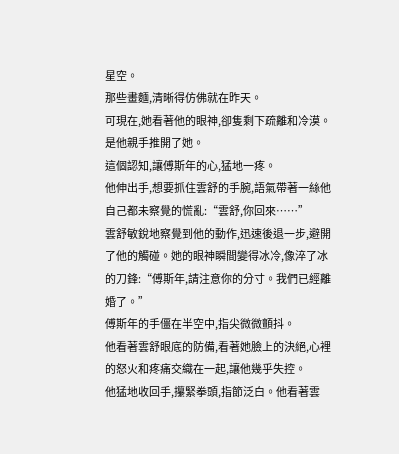星空。
那些畫麵,清晰得仿佛就在昨天。
可現在,她看著他的眼神,卻隻剩下疏離和冷漠。
是他親手推開了她。
這個認知,讓傅斯年的心,猛地一疼。
他伸出手,想要抓住雲舒的手腕,語氣帶著一絲他自己都未察覺的慌亂:“雲舒,你回來……”
雲舒敏銳地察覺到他的動作,迅速後退一步,避開了他的觸碰。她的眼神瞬間變得冰冷,像淬了冰的刀鋒:“傅斯年,請注意你的分寸。我們已經離婚了。”
傅斯年的手僵在半空中,指尖微微顫抖。
他看著雲舒眼底的防備,看著她臉上的決絕,心裡的怒火和疼痛交織在一起,讓他幾乎失控。
他猛地收回手,攥緊拳頭,指節泛白。他看著雲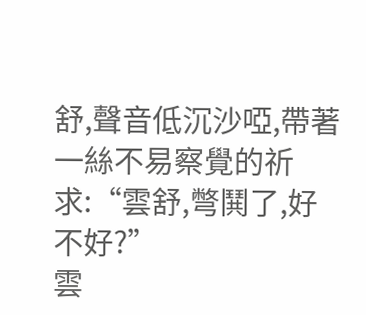舒,聲音低沉沙啞,帶著一絲不易察覺的祈求:“雲舒,彆鬨了,好不好?”
雲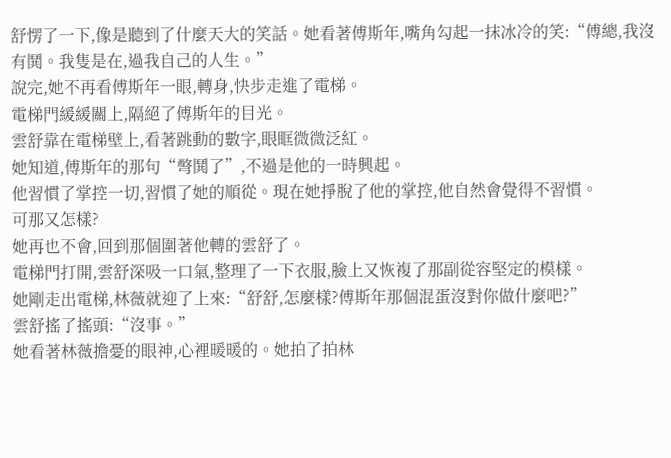舒愣了一下,像是聽到了什麼天大的笑話。她看著傅斯年,嘴角勾起一抹冰冷的笑:“傅總,我沒有鬨。我隻是在,過我自己的人生。”
說完,她不再看傅斯年一眼,轉身,快步走進了電梯。
電梯門緩緩關上,隔絕了傅斯年的目光。
雲舒靠在電梯壁上,看著跳動的數字,眼眶微微泛紅。
她知道,傅斯年的那句“彆鬨了”,不過是他的一時興起。
他習慣了掌控一切,習慣了她的順從。現在她掙脫了他的掌控,他自然會覺得不習慣。
可那又怎樣?
她再也不會,回到那個圍著他轉的雲舒了。
電梯門打開,雲舒深吸一口氣,整理了一下衣服,臉上又恢複了那副從容堅定的模樣。
她剛走出電梯,林薇就迎了上來:“舒舒,怎麼樣?傅斯年那個混蛋沒對你做什麼吧?”
雲舒搖了搖頭:“沒事。”
她看著林薇擔憂的眼神,心裡暖暖的。她拍了拍林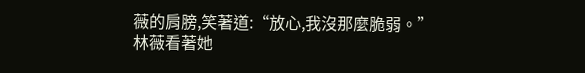薇的肩膀,笑著道:“放心,我沒那麼脆弱。”
林薇看著她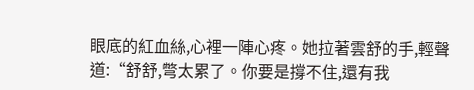眼底的紅血絲,心裡一陣心疼。她拉著雲舒的手,輕聲道:“舒舒,彆太累了。你要是撐不住,還有我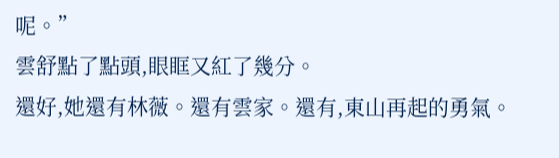呢。”
雲舒點了點頭,眼眶又紅了幾分。
還好,她還有林薇。還有雲家。還有,東山再起的勇氣。